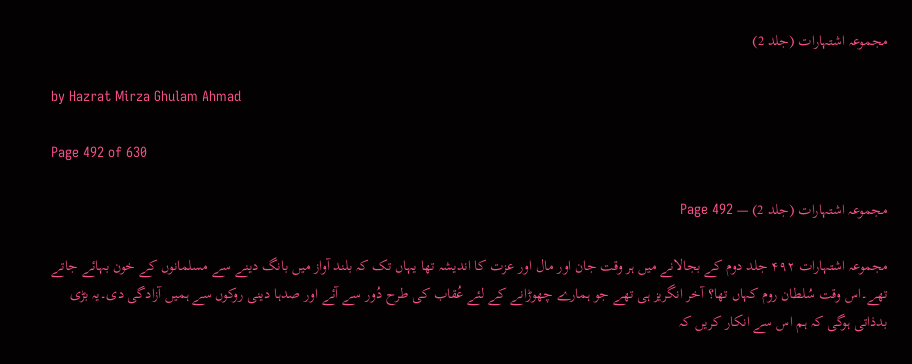مجموعہ اشتہارات (جلد 2)

by Hazrat Mirza Ghulam Ahmad

Page 492 of 630

مجموعہ اشتہارات (جلد 2) — Page 492

مجموعہ اشتہارات ۴۹۲ جلد دوم کے بجالانے میں ہر وقت جان اور مال اور عزت کا اندیشہ تھا یہاں تک کہ بلند آواز میں بانگ دینے سے مسلمانوں کے خون بہائے جاتے تھے۔اس وقت سُلطان روم کہاں تھا؟ آخر انگریز ہی تھے جو ہمارے چھوڑانے کے لئے عُقاب کی طرح دُور سے آئے اور صدہا دینی روکوں سے ہمیں آزادگی دی۔یہ بڑی بدذاتی ہوگی کہ ہم اس سے انکار کریں کہ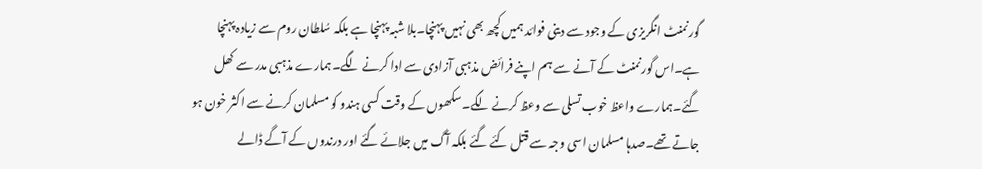گورنمنٹ انگریزی کے وجود سے دینی فوائد ہمیں کچھ بھی نہیں پہنچا۔بلا شبہ پہنچا ہے بلکہ سُلطان روم سے زیادہ پہنچا ہے۔اس گورنمنٹ کے آنے سے ہم اپنے فرائض مذہبی آزادی سے ادا کرنے لگے۔ہمارے مذہبی مدر سے کھل گئے۔ہمارے واعظ خوب تسلی سے وعظ کرنے لگے۔سکھوں کے وقت کسی ہندو کو مسلمان کرنے سے اکثر خون ہو جاتے تھے۔صدہا مسلمان اسی وجہ سے قتل کئے گئے بلکہ آگ میں جلائے گئے اور درندوں کے آگے ڈالے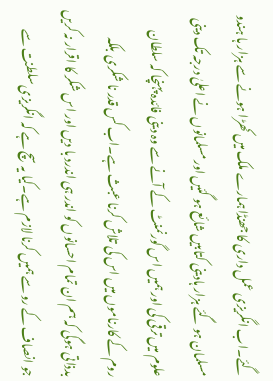گئے۔اب انگریزی عمل داری کا جھنڈا ہمارے ملک میں کھڑا ہونے سے ہزار ہا ہندو مسلمان ہو گئے ہزار ہادینی کتابیں شائع ہو گئیں اور مسلمانوں نے اعلیٰ درجہ تک دینی علوم میں ترقی کی اور ہمیں اس گورنمنٹ کے آنے سے وہ دینی فائدہ پہنچا کہ سلطان روم کے کارناموں میں اس کی تلاش کرنا عبث ہے۔اب کس قدر نا شکری بلکہ بدذاتی ہوگی کہ ہم ان تمام احسانوں کو اندر ہی اندرد با دیں اور اس شکر کا اقرار نہ کریں جو انصاف کے رو سے ہمیں کرنا لازم ہے۔کیا یہ سچ ہے کہ انگریزی سلطنت سے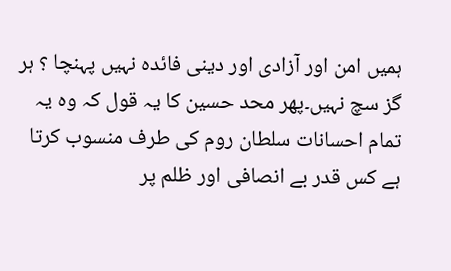ہمیں امن اور آزادی اور دینی فائدہ نہیں پہنچا ؟ ہر گز سچ نہیں۔پھر محد حسین کا یہ قول کہ وہ یہ تمام احسانات سلطان روم کی طرف منسوب کرتا ہے کس قدر بے انصافی اور ظلم پر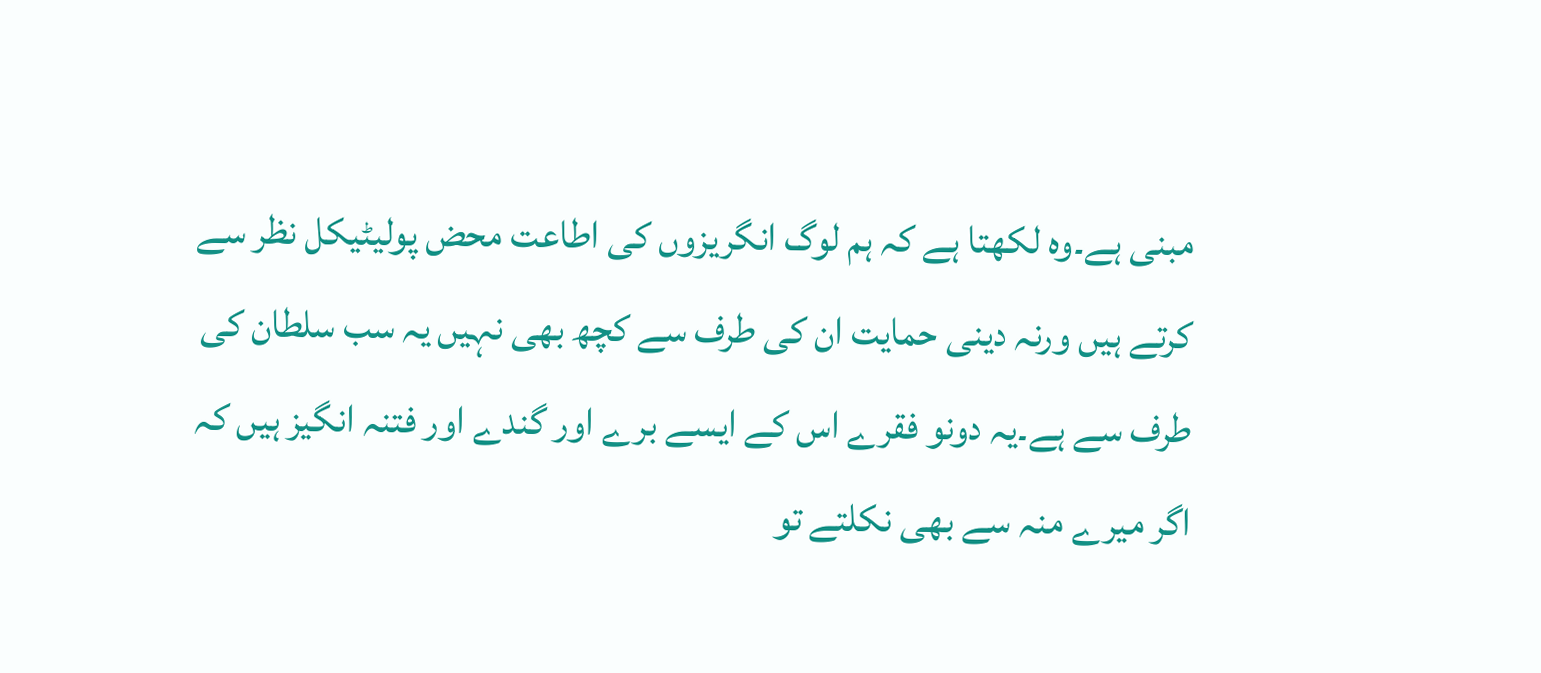مبنی ہے۔وہ لکھتا ہے کہ ہم لوگ انگریزوں کی اطاعت محض پولیٹیکل نظر سے کرتے ہیں ورنہ دینی حمایت ان کی طرف سے کچھ بھی نہیں یہ سب سلطان کی طرف سے ہے۔یہ دونو فقرے اس کے ایسے برے اور گندے اور فتنہ انگیز ہیں کہ اگر میرے منہ سے بھی نکلتے تو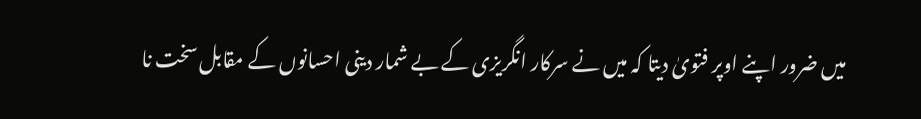میں ضرور اپنے اوپر فتویٰ دیتا کہ میں نے سرکار انگریزی کے بے شمار دینی احسانوں کے مقابل سخت نا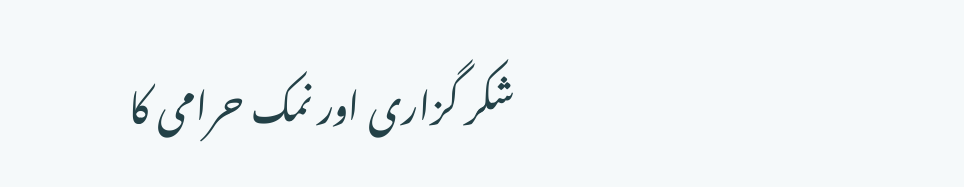شکر گزاری اور نمک حرامی کا